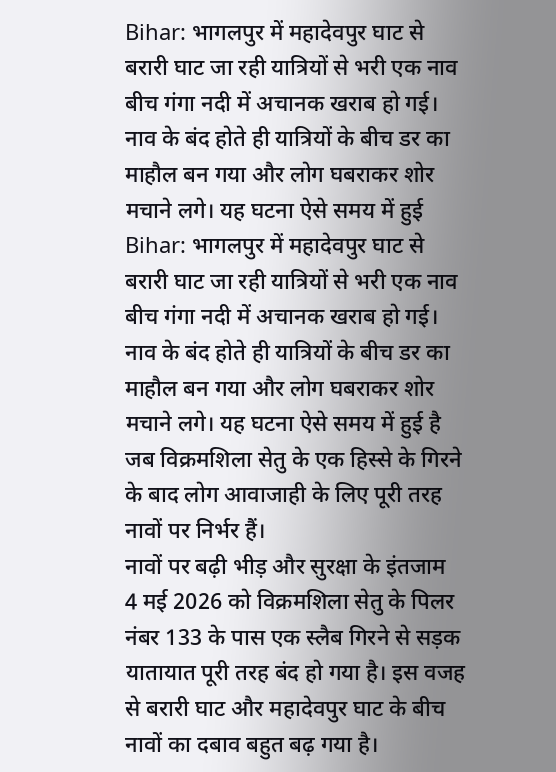Bihar: भागलपुर में महादेवपुर घाट से बरारी घाट जा रही यात्रियों से भरी एक नाव बीच गंगा नदी में अचानक खराब हो गई। नाव के बंद होते ही यात्रियों के बीच डर का माहौल बन गया और लोग घबराकर शोर मचाने लगे। यह घटना ऐसे समय में हुई
Bihar: भागलपुर में महादेवपुर घाट से बरारी घाट जा रही यात्रियों से भरी एक नाव बीच गंगा नदी में अचानक खराब हो गई। नाव के बंद होते ही यात्रियों के बीच डर का माहौल बन गया और लोग घबराकर शोर मचाने लगे। यह घटना ऐसे समय में हुई है जब विक्रमशिला सेतु के एक हिस्से के गिरने के बाद लोग आवाजाही के लिए पूरी तरह नावों पर निर्भर हैं।
नावों पर बढ़ी भीड़ और सुरक्षा के इंतजाम
4 मई 2026 को विक्रमशिला सेतु के पिलर नंबर 133 के पास एक स्लैब गिरने से सड़क यातायात पूरी तरह बंद हो गया है। इस वजह से बरारी घाट और महादेवपुर घाट के बीच नावों का दबाव बहुत बढ़ गया है।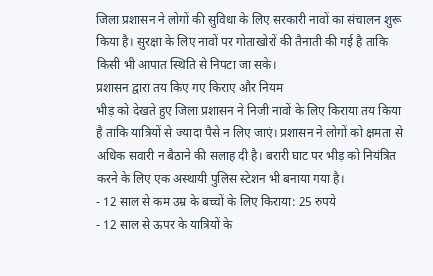जिला प्रशासन ने लोगों की सुविधा के लिए सरकारी नावों का संचालन शुरू किया है। सुरक्षा के लिए नावों पर गोताखोरों की तैनाती की गई है ताकि किसी भी आपात स्थिति से निपटा जा सके।
प्रशासन द्वारा तय किए गए किराए और नियम
भीड़ को देखते हुए जिला प्रशासन ने निजी नावों के लिए किराया तय किया है ताकि यात्रियों से ज्यादा पैसे न लिए जाएं। प्रशासन ने लोगों को क्षमता से अधिक सवारी न बैठाने की सलाह दी है। बरारी घाट पर भीड़ को नियंत्रित करने के लिए एक अस्थायी पुलिस स्टेशन भी बनाया गया है।
- 12 साल से कम उम्र के बच्चों के लिए किराया: 25 रुपये
- 12 साल से ऊपर के यात्रियों के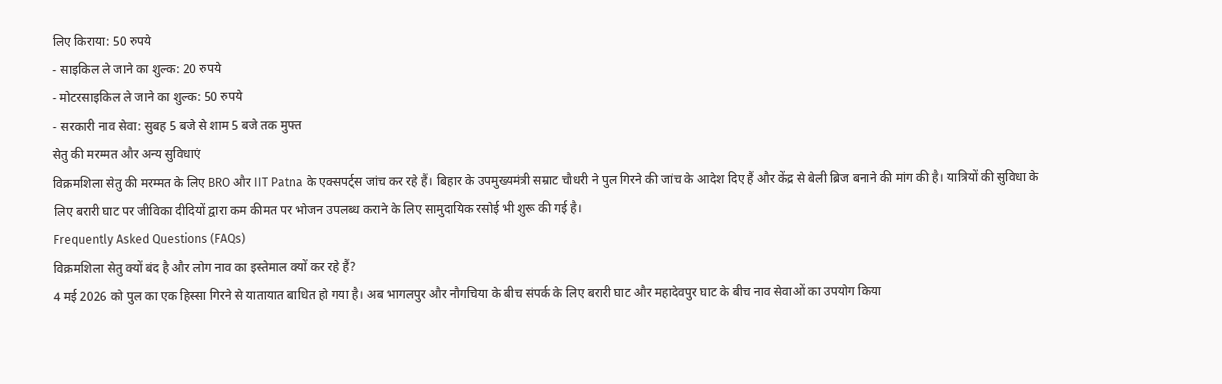लिए किराया: 50 रुपये
- साइकिल ले जाने का शुल्क: 20 रुपये
- मोटरसाइकिल ले जाने का शुल्क: 50 रुपये
- सरकारी नाव सेवा: सुबह 5 बजे से शाम 5 बजे तक मुफ्त
सेतु की मरम्मत और अन्य सुविधाएं
विक्रमशिला सेतु की मरम्मत के लिए BRO और IIT Patna के एक्सपर्ट्स जांच कर रहे हैं। बिहार के उपमुख्यमंत्री सम्राट चौधरी ने पुल गिरने की जांच के आदेश दिए हैं और केंद्र से बेली ब्रिज बनाने की मांग की है। यात्रियों की सुविधा के लिए बरारी घाट पर जीविका दीदियों द्वारा कम कीमत पर भोजन उपलब्ध कराने के लिए सामुदायिक रसोई भी शुरू की गई है।
Frequently Asked Questions (FAQs)
विक्रमशिला सेतु क्यों बंद है और लोग नाव का इस्तेमाल क्यों कर रहे हैं?
4 मई 2026 को पुल का एक हिस्सा गिरने से यातायात बाधित हो गया है। अब भागलपुर और नौगचिया के बीच संपर्क के लिए बरारी घाट और महादेवपुर घाट के बीच नाव सेवाओं का उपयोग किया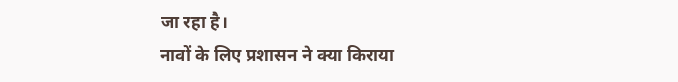जा रहा है।
नावों के लिए प्रशासन ने क्या किराया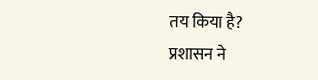तय किया है?
प्रशासन ने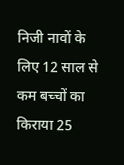निजी नावों के लिए 12 साल से कम बच्चों का किराया 25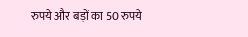रुपये और बड़ों का 50 रुपये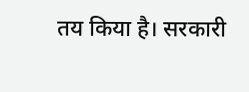तय किया है। सरकारी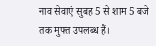नाव सेवाएं सुबह 5 से शाम 5 बजे तक मुफ्त उपलब्ध हैं।